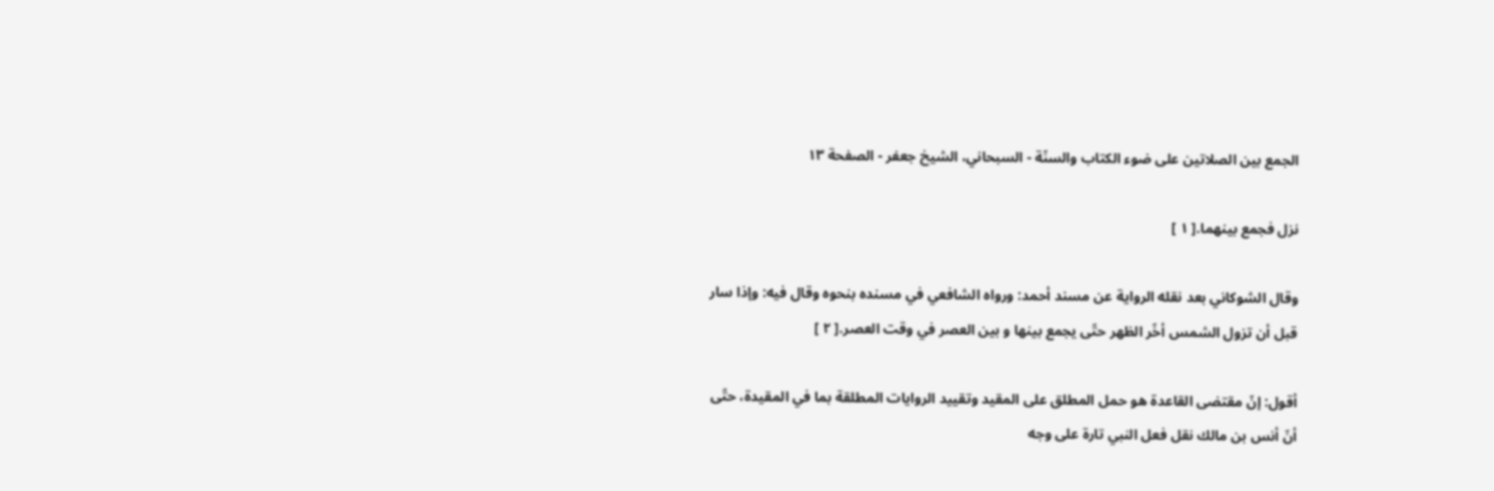الجمع بين الصلاتين على ضوء الكتاب والسنّة - السبحاني، الشيخ جعفر - الصفحة ١٣

نزل فجمع بينهما.[ ١ ]

وقال الشوكاني بعد نقله الرواية عن مسند أحمد: ورواه الشافعي في مسنده بنحوه وقال فيه: وإذا سار قبل أن تزول الشمس أخّر الظهر حتّى يجمع بينها و بين العصر في وقت العصر.[ ٢ ]

أقول: إنّ مقتضى القاعدة هو حمل المطلق على المقيد وتقييد الروايات المطلقة بما في المقيدة، حتّى أنّ أنس بن مالك نقل فعل النبي تارة على وجه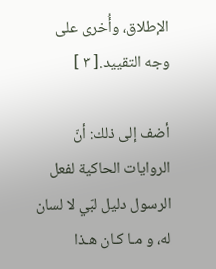الإطلاق، وأُخرى على وجه التقييد.[ ٣ ]

أضف إلى ذلك: أنّ الروايات الحاكية لفعل الرسول دليل لبّي لا لسان له، و مـا كـان هـذا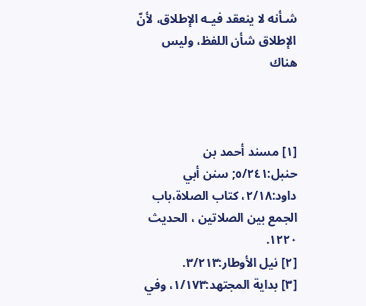شـأنه لا ينعقد فيـه الإطلاق، لأنّ الإطلاق شأن اللفظ، وليس هناك



[١] مسند أحمد بن حنبل:٥/٢٤١; سنن أبي داود:٢/١٨، كتاب الصلاة،باب الجمع بين الصلاتين ، الحديث ١٢٢٠.
[٢] نيل الأوطار:٣/٢١٣.
[٣] بداية المجتهد:١/١٧٣، وفي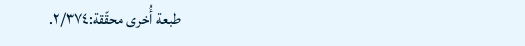طبعة أُخرى محقّقة:٢/٣٧٤.